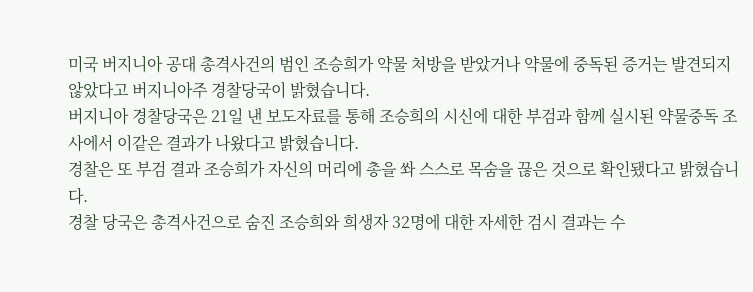미국 버지니아 공대 총격사건의 범인 조승희가 약물 처방을 받았거나 약물에 중독된 증거는 발견되지 않았다고 버지니아주 경찰당국이 밝혔습니다.
버지니아 경찰당국은 21일 낸 보도자료를 통해 조승희의 시신에 대한 부검과 함께 실시된 약물중독 조사에서 이같은 결과가 나왔다고 밝혔습니다.
경찰은 또 부검 결과 조승희가 자신의 머리에 총을 쏴 스스로 목숨을 끊은 것으로 확인됐다고 밝혔습니다.
경찰 당국은 총격사건으로 숨진 조승희와 희생자 32명에 대한 자세한 검시 결과는 수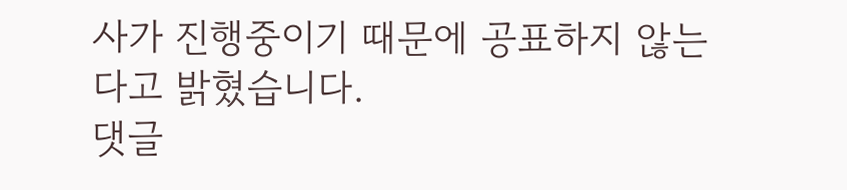사가 진행중이기 때문에 공표하지 않는다고 밝혔습니다.
댓글